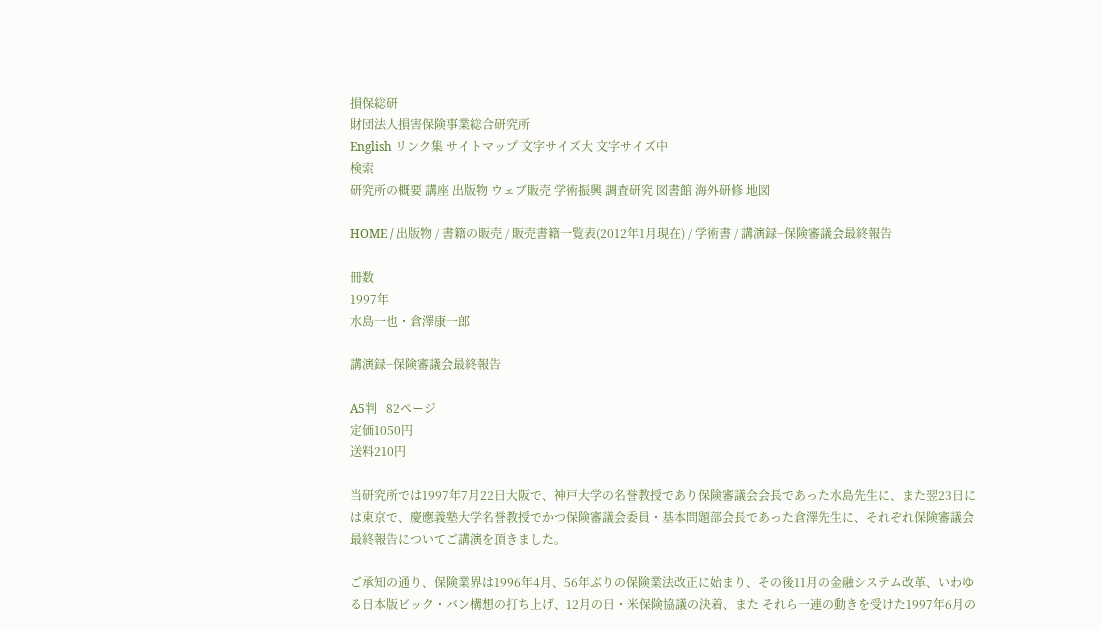損保総研
財団法人損害保険事業総合研究所
English リンク集 サイトマップ 文字サイズ大 文字サイズ中
検索
研究所の概要 講座 出版物 ウェブ販売 学術振興 調査研究 図書館 海外研修 地図

HOME / 出版物 / 書籍の販売 / 販売書籍一覧表(2012年1月現在) / 学術書 / 講演録−保険審議会最終報告

冊数
1997年
水島一也・倉澤康一郎

講演録−保険審議会最終報告

A5判   82ページ
定価1050円
送料210円

当研究所では1997年7月22日大阪で、神戸大学の名誉教授であり保険審議会会長であった水島先生に、また翌23日には東京で、慶應義塾大学名誉教授でかつ保険審議会委員・基本問題部会長であった倉澤先生に、それぞれ保険審議会最終報告についてご講演を頂きました。

ご承知の通り、保険業界は1996年4月、56年ぶりの保険業法改正に始まり、その後11月の金融システム改革、いわゆる日本版ビック・バン構想の打ち上げ、12月の日・米保険協議の決着、また それら一連の動きを受けた1997年6月の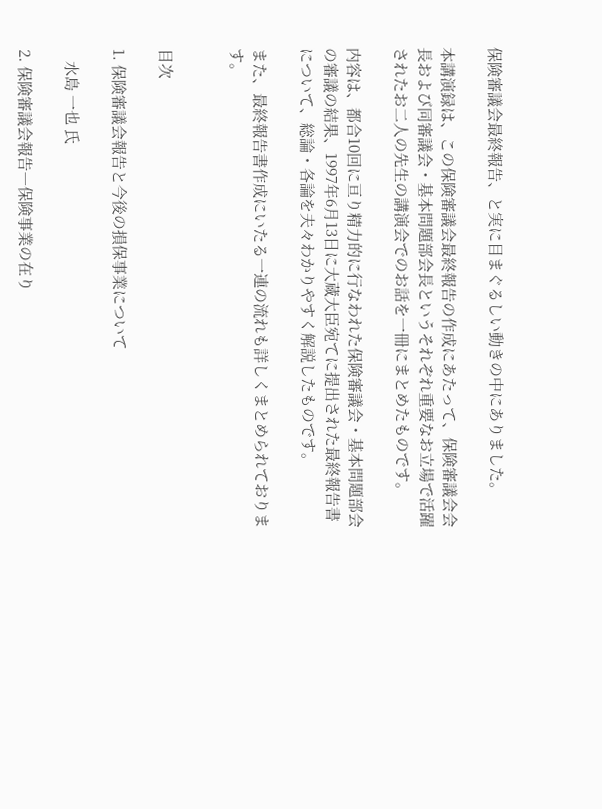保険審議会最終報告、と実に目まぐるしい動きの中にありました。

本講演録は、この保険審議会最終報告の作成にあたって、保険審議会会長および同審議会・基本問題部会長というそれぞれ重要なお立場で活躍されたお二人の先生の講演会でのお話を一冊にまとめたものです。

内容は、都合10回に亘り精力的に行なわれた保険審議会・基本問題部会の審議の結果、1997年6月13日に大蔵大臣宛てに提出された最終報告書について、総論・各論を夫々わかりやすく解説したものです。

また、最終報告書作成にいたる一連の流れも詳しくまとめられております。


目次

1. 保険審議会報告と今後の損保事業について

   水島 一也 氏

2. 保険審議会報告―保険事業の在り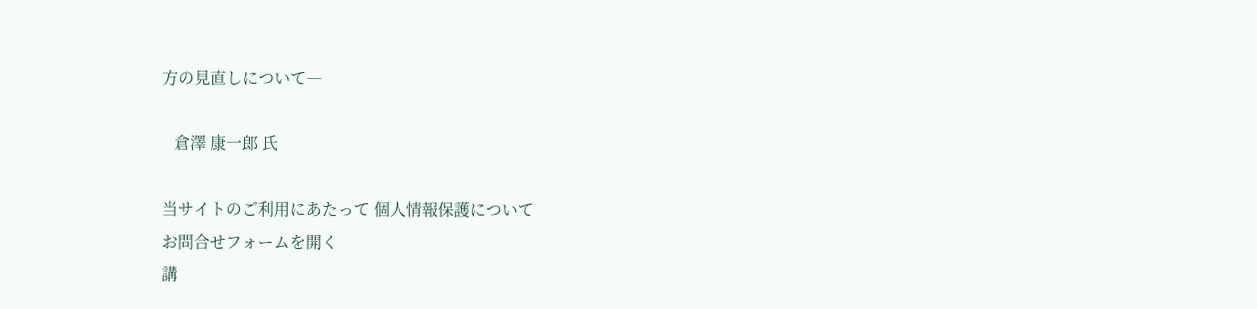方の見直しについて―

   倉澤 康一郎 氏

当サイトのご利用にあたって 個人情報保護について
お問合せフォームを開く
講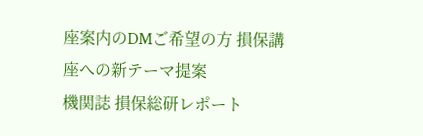座案内のDMご希望の方 損保講座への新テーマ提案
機関誌 損保総研レポート